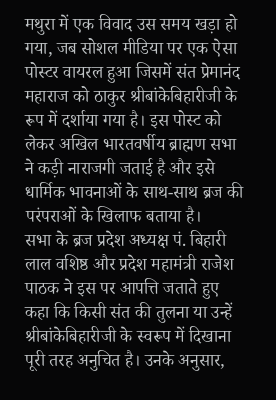मथुरा में एक विवाद उस समय खड़ा हो गया, जब सोशल मीडिया पर एक ऐसा पोस्टर वायरल हुआ जिसमें संत प्रेमानंद महाराज को ठाकुर श्रीबांकेबिहारीजी के रूप में दर्शाया गया है। इस पोस्ट को लेकर अखिल भारतवर्षीय ब्राह्मण सभा ने कड़ी नाराजगी जताई है और इसे धार्मिक भावनाओं के साथ-साथ ब्रज की परंपराओं के खिलाफ बताया है।
सभा के ब्रज प्रदेश अध्यक्ष पं. बिहारी लाल वशिष्ठ और प्रदेश महामंत्री राजेश पाठक ने इस पर आपत्ति जताते हुए कहा कि किसी संत की तुलना या उन्हें श्रीबांकेबिहारीजी के स्वरूप में दिखाना पूरी तरह अनुचित है। उनके अनुसार,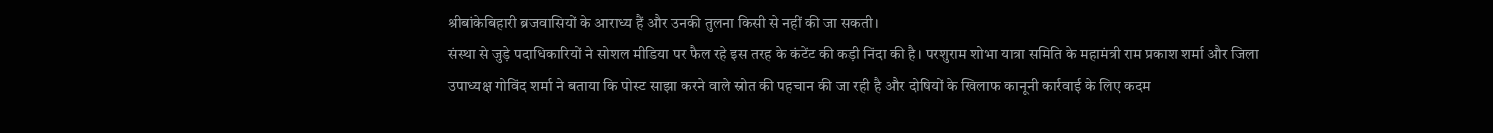श्रीबांकेबिहारी ब्रजवासियों के आराध्य हैं और उनकी तुलना किसी से नहीं की जा सकती।
संस्था से जुड़े पदाधिकारियों ने सोशल मीडिया पर फैल रहे इस तरह के कंटेंट की कड़ी निंदा की है। परशुराम शोभा यात्रा समिति के महामंत्री राम प्रकाश शर्मा और जिला उपाध्यक्ष गोविंद शर्मा ने बताया कि पोस्ट साझा करने वाले स्रोत की पहचान की जा रही है और दोषियों के खिलाफ कानूनी कार्रवाई के लिए कदम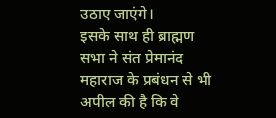उठाए जाएंगे।
इसके साथ ही ब्राह्मण सभा ने संत प्रेमानंद महाराज के प्रबंधन से भी अपील की है कि वे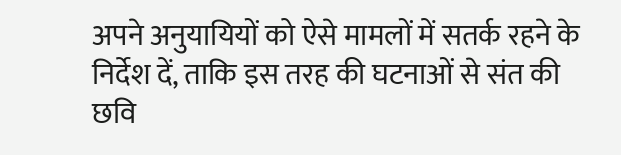अपने अनुयायियों को ऐसे मामलों में सतर्क रहने के निर्देश दें, ताकि इस तरह की घटनाओं से संत की छवि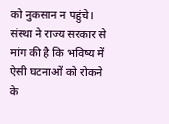को नुकसान न पहुंचे।
संस्था ने राज्य सरकार से मांग की है कि भविष्य में ऐसी घटनाओं को रोकने के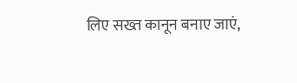लिए सख्त कानून बनाए जाएं,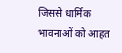जिससे धार्मिक भावनाओं को आहत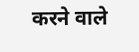करने वाले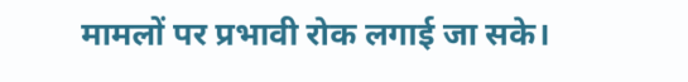मामलों पर प्रभावी रोक लगाई जा सके।